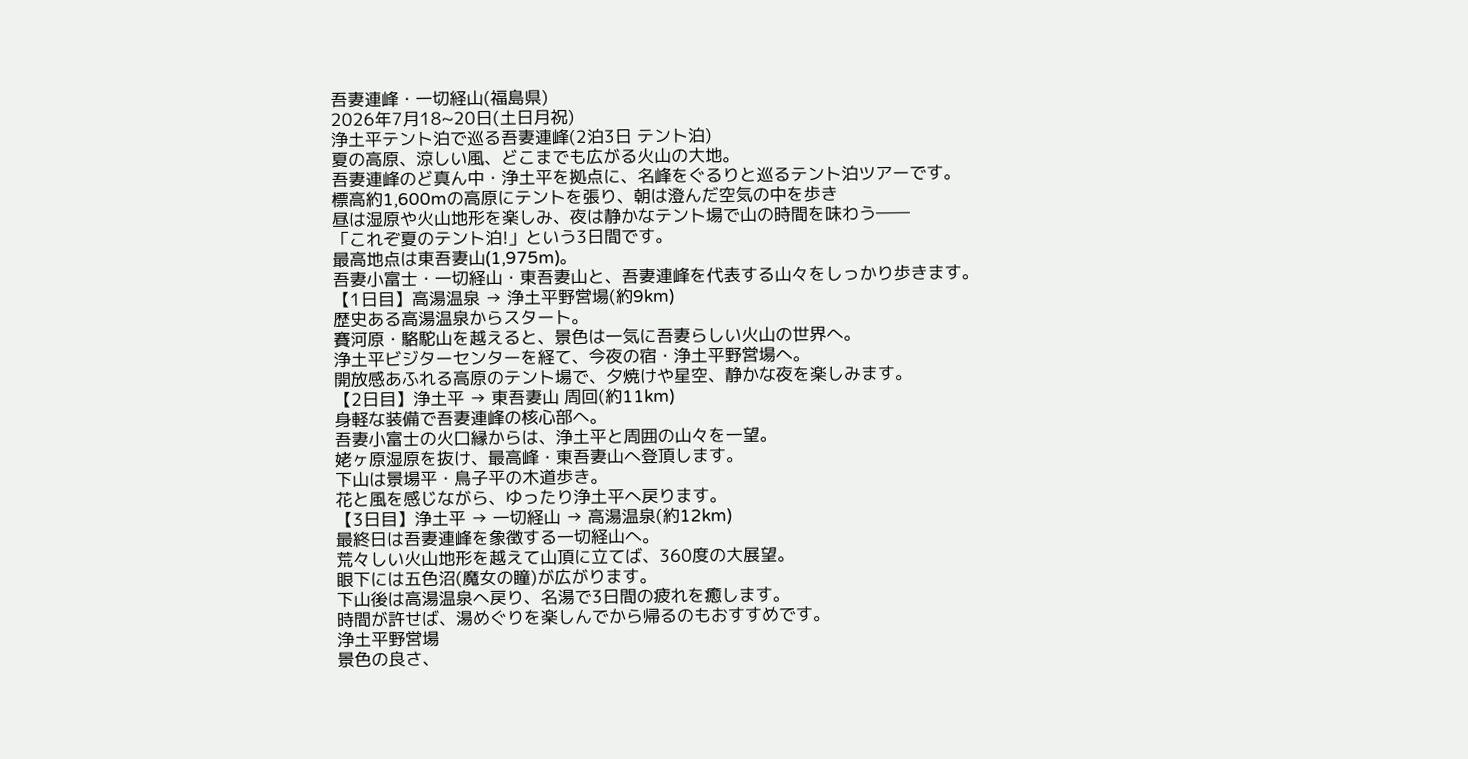吾妻連峰・一切経山(福島県)
2026年7月18~20日(土日月祝)
浄土平テント泊で巡る吾妻連峰(2泊3日 テント泊)
夏の高原、涼しい風、どこまでも広がる火山の大地。
吾妻連峰のど真ん中・浄土平を拠点に、名峰をぐるりと巡るテント泊ツアーです。
標高約1,600mの高原にテントを張り、朝は澄んだ空気の中を歩き
昼は湿原や火山地形を楽しみ、夜は静かなテント場で山の時間を味わう――
「これぞ夏のテント泊!」という3日間です。
最高地点は東吾妻山(1,975m)。
吾妻小富士・一切経山・東吾妻山と、吾妻連峰を代表する山々をしっかり歩きます。
【1日目】高湯温泉 → 浄土平野営場(約9km)
歴史ある高湯温泉からスタート。
賽河原・駱駝山を越えると、景色は一気に吾妻らしい火山の世界へ。
浄土平ビジターセンターを経て、今夜の宿・浄土平野営場へ。
開放感あふれる高原のテント場で、夕焼けや星空、静かな夜を楽しみます。
【2日目】浄土平 → 東吾妻山 周回(約11km)
身軽な装備で吾妻連峰の核心部へ。
吾妻小富士の火口縁からは、浄土平と周囲の山々を一望。
姥ヶ原湿原を抜け、最高峰・東吾妻山へ登頂します。
下山は景場平・鳥子平の木道歩き。
花と風を感じながら、ゆったり浄土平へ戻ります。
【3日目】浄土平 → 一切経山 → 高湯温泉(約12km)
最終日は吾妻連峰を象徴する一切経山へ。
荒々しい火山地形を越えて山頂に立てば、360度の大展望。
眼下には五色沼(魔女の瞳)が広がります。
下山後は高湯温泉へ戻り、名湯で3日間の疲れを癒します。
時間が許せば、湯めぐりを楽しんでから帰るのもおすすめです。
浄土平野営場
景色の良さ、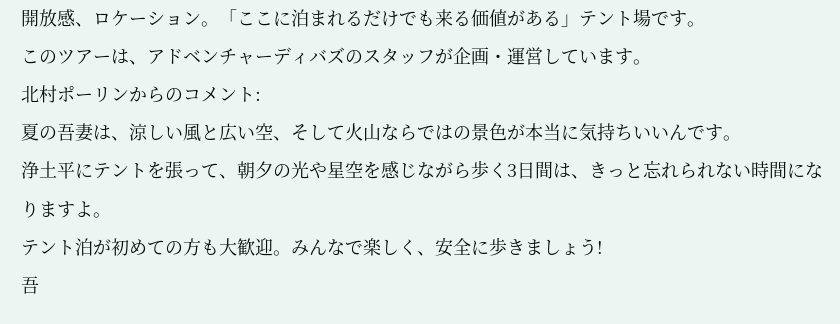開放感、ロケーション。「ここに泊まれるだけでも来る価値がある」テント場です。
このツアーは、アドベンチャーディバズのスタッフが企画・運営しています。
北村ポーリンからのコメント:
夏の吾妻は、涼しい風と広い空、そして火山ならではの景色が本当に気持ちいいんです。
浄土平にテントを張って、朝夕の光や星空を感じながら歩く3日間は、きっと忘れられない時間になりますよ。
テント泊が初めての方も大歓迎。みんなで楽しく、安全に歩きましょう!
吾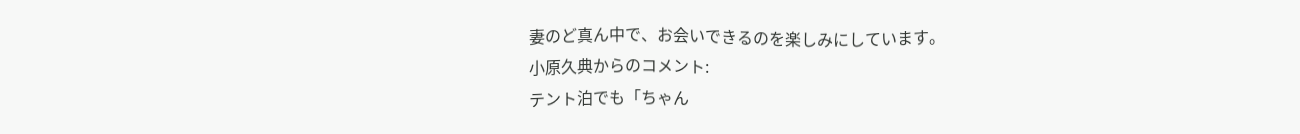妻のど真ん中で、お会いできるのを楽しみにしています。
小原久典からのコメント:
テント泊でも「ちゃん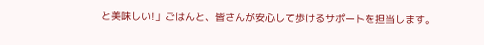と美味しい!」ごはんと、皆さんが安心して歩けるサポートを担当します。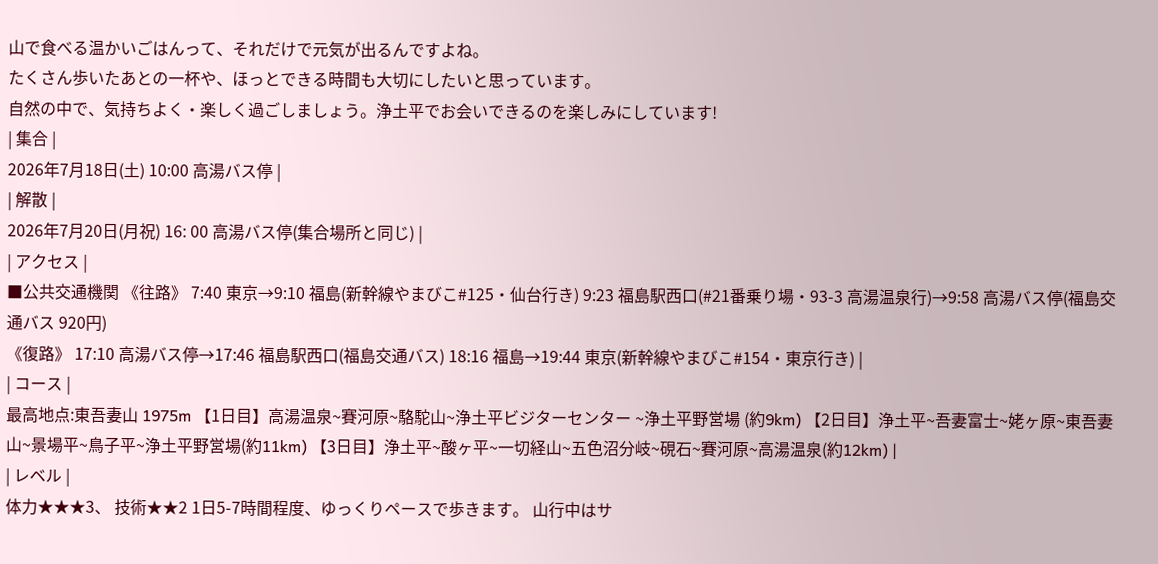山で食べる温かいごはんって、それだけで元気が出るんですよね。
たくさん歩いたあとの一杯や、ほっとできる時間も大切にしたいと思っています。
自然の中で、気持ちよく・楽しく過ごしましょう。浄土平でお会いできるのを楽しみにしています!
| 集合 |
2026年7月18日(土) 10:00 高湯バス停 |
| 解散 |
2026年7月20日(月祝) 16: 00 高湯バス停(集合場所と同じ) |
| アクセス |
■公共交通機関 《往路》 7:40 東京→9:10 福島(新幹線やまびこ#125・仙台行き) 9:23 福島駅西口(#21番乗り場・93-3 高湯温泉行)→9:58 高湯バス停(福島交通バス 920円)
《復路》 17:10 高湯バス停→17:46 福島駅西口(福島交通バス) 18:16 福島→19:44 東京(新幹線やまびこ#154・東京行き) |
| コース |
最高地点:東吾妻山 1975m 【1日目】高湯温泉~賽河原~駱駝山~浄土平ビジターセンター ~浄土平野営場 (約9km) 【2日目】浄土平~吾妻富士~姥ヶ原~東吾妻山~景場平~鳥子平~浄土平野営場(約11km) 【3日目】浄土平~酸ヶ平~一切経山~五色沼分岐~硯石~賽河原~高湯温泉(約12km) |
| レベル |
体力★★★3、 技術★★2 1日5-7時間程度、ゆっくりペースで歩きます。 山行中はサ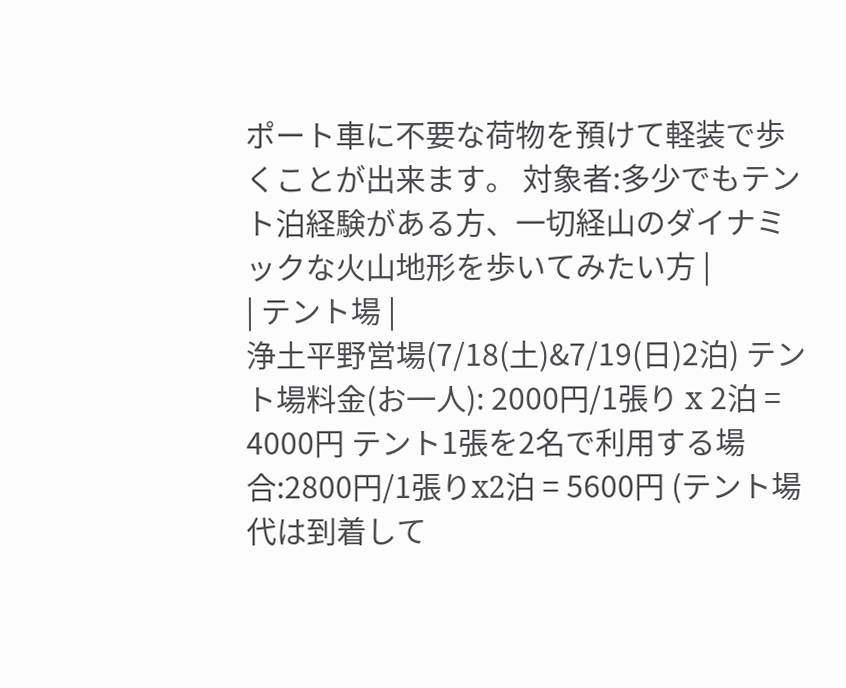ポート車に不要な荷物を預けて軽装で歩くことが出来ます。 対象者:多少でもテント泊経験がある方、一切経山のダイナミックな火山地形を歩いてみたい方 |
| テント場 |
浄土平野営場(7/18(土)&7/19(日)2泊) テント場料金(お一人): 2000円/1張り x 2泊 = 4000円 テント1張を2名で利用する場合:2800円/1張りx2泊 = 5600円 (テント場代は到着して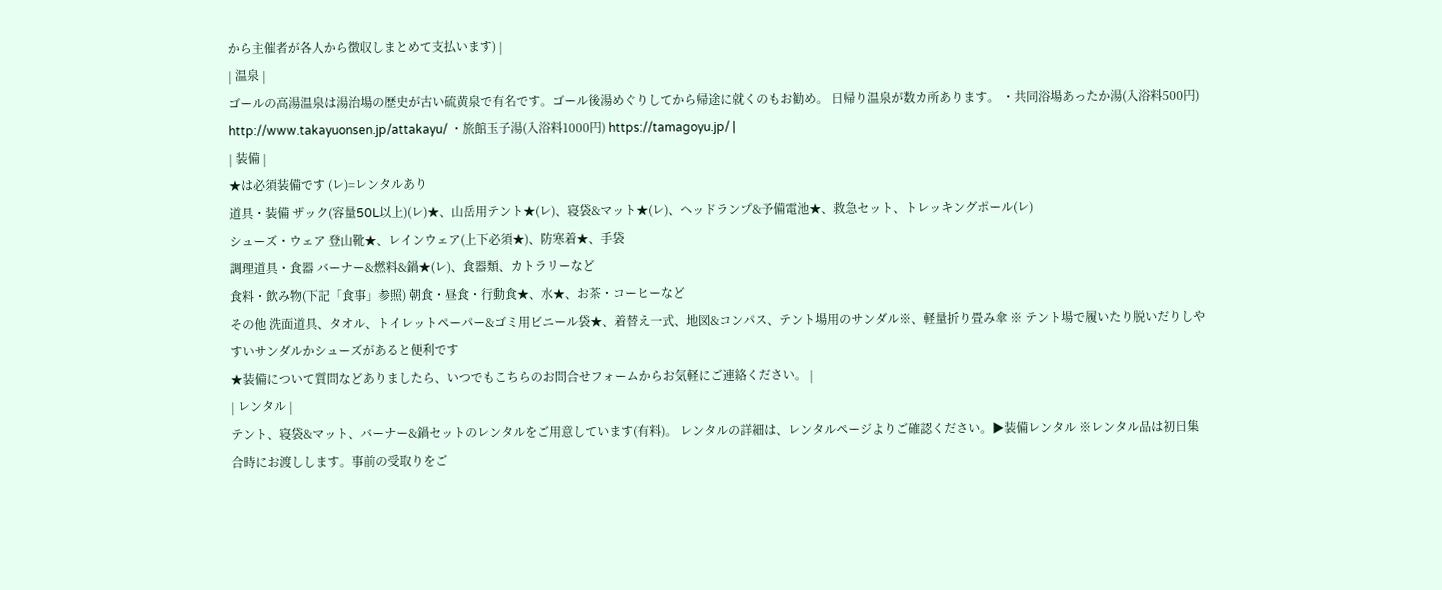から主催者が各人から徴収しまとめて支払います) |
| 温泉 |
ゴールの高湯温泉は湯治場の歴史が古い硫黄泉で有名です。ゴール後湯めぐりしてから帰途に就くのもお勧め。 日帰り温泉が数カ所あります。 ・共同浴場あったか湯(入浴料500円) http://www.takayuonsen.jp/attakayu/ ・旅館玉子湯(入浴料1000円) https://tamagoyu.jp/ |
| 装備 |
★は必須装備です (レ)=レンタルあり
道具・装備 ザック(容量50L以上)(レ)★、山岳用テント★(レ)、寝袋&マット★(レ)、ヘッドランプ&予備電池★、救急セット、トレッキングポール(レ)
シューズ・ウェア 登山靴★、レインウェア(上下必須★)、防寒着★、手袋
調理道具・食器 バーナー&燃料&鍋★(レ)、食器類、カトラリーなど
食料・飲み物(下記「食事」参照) 朝食・昼食・行動食★、水★、お茶・コーヒーなど
その他 洗面道具、タオル、トイレットペーパー&ゴミ用ビニール袋★、着替え一式、地図&コンパス、テント場用のサンダル※、軽量折り畳み傘 ※ テント場で履いたり脱いだりしやすいサンダルかシューズがあると便利です
★装備について質問などありましたら、いつでもこちらのお問合せフォームからお気軽にご連絡ください。 |
| レンタル |
テント、寝袋&マット、バーナー&鍋セットのレンタルをご用意しています(有料)。 レンタルの詳細は、レンタルページよりご確認ください。▶装備レンタル ※レンタル品は初日集合時にお渡しします。事前の受取りをご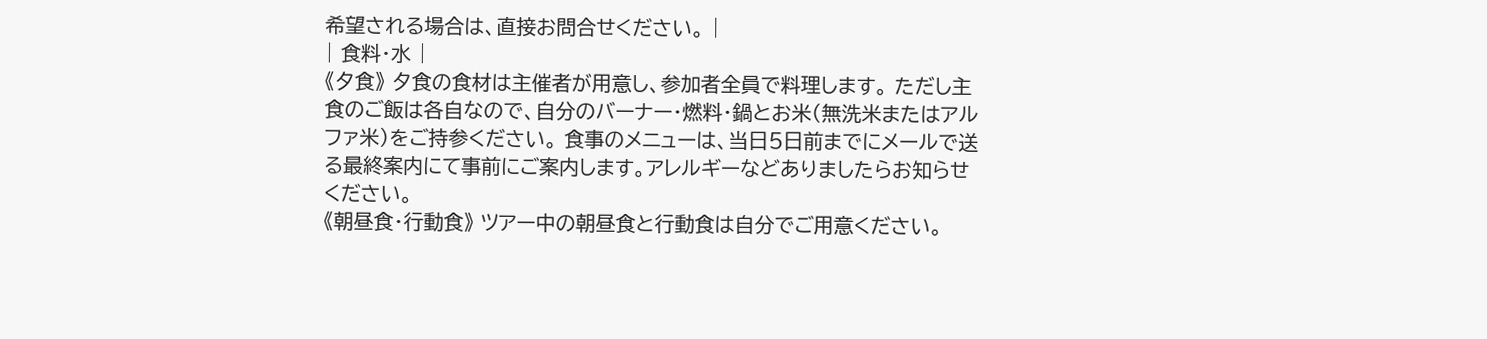希望される場合は、直接お問合せください。 |
| 食料・水 |
《夕食》 夕食の食材は主催者が用意し、参加者全員で料理します。 ただし主食のご飯は各自なので、自分のバーナー・燃料・鍋とお米(無洗米またはアルファ米)をご持参ください。 食事のメニューは、当日5日前までにメールで送る最終案内にて事前にご案内します。アレルギーなどありましたらお知らせください。
《朝昼食・行動食》 ツアー中の朝昼食と行動食は自分でご用意ください。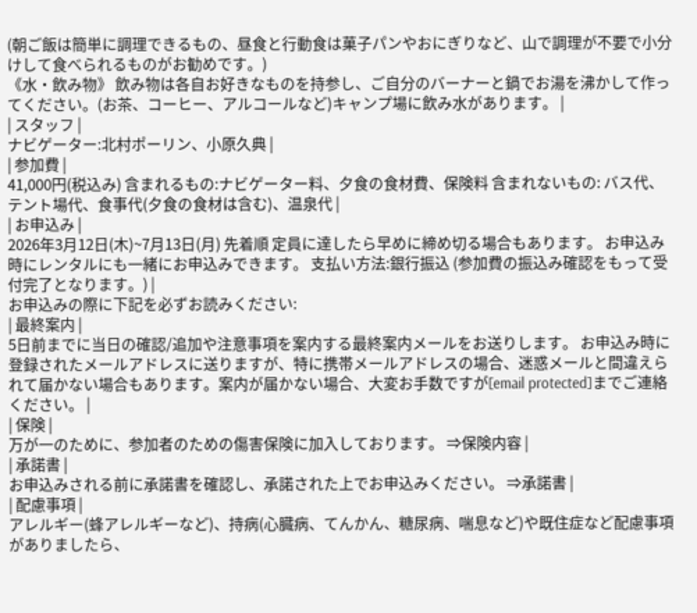(朝ご飯は簡単に調理できるもの、昼食と行動食は菓子パンやおにぎりなど、山で調理が不要で小分けして食べられるものがお勧めです。)
《水・飲み物》 飲み物は各自お好きなものを持参し、ご自分のバーナーと鍋でお湯を沸かして作ってください。(お茶、コーヒー、アルコールなど)キャンプ場に飲み水があります。 |
| スタッフ |
ナビゲーター:北村ポーリン、小原久典 |
| 参加費 |
41,000円(税込み) 含まれるもの:ナビゲーター料、夕食の食材費、保険料 含まれないもの: バス代、テント場代、食事代(夕食の食材は含む)、温泉代 |
| お申込み |
2026年3月12日(木)~7月13日(月) 先着順 定員に達したら早めに締め切る場合もあります。 お申込み時にレンタルにも一緒にお申込みできます。 支払い方法:銀行振込 (参加費の振込み確認をもって受付完了となります。) |
お申込みの際に下記を必ずお読みください:
| 最終案内 |
5日前までに当日の確認/追加や注意事項を案内する最終案内メールをお送りします。 お申込み時に登録されたメールアドレスに送りますが、特に携帯メールアドレスの場合、迷惑メールと間違えられて届かない場合もあります。案内が届かない場合、大変お手数ですが[email protected]までご連絡ください。 |
| 保険 |
万が一のために、参加者のための傷害保険に加入しております。 ⇒保険内容 |
| 承諾書 |
お申込みされる前に承諾書を確認し、承諾された上でお申込みください。 ⇒承諾書 |
| 配慮事項 |
アレルギー(蜂アレルギーなど)、持病(心臓病、てんかん、糖尿病、喘息など)や既住症など配慮事項がありましたら、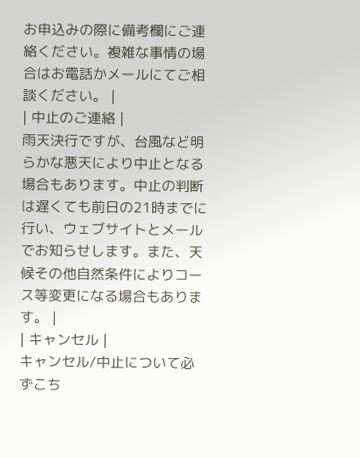お申込みの際に備考欄にご連絡ください。複雑な事情の場合はお電話かメールにてご相談ください。 |
| 中止のご連絡 |
雨天決行ですが、台風など明らかな悪天により中止となる場合もあります。中止の判断は遅くても前日の21時までに行い、ウェブサイトとメールでお知らせします。また、天候その他自然条件によりコース等変更になる場合もあります。 |
| キャンセル |
キャンセル/中止について必ずこち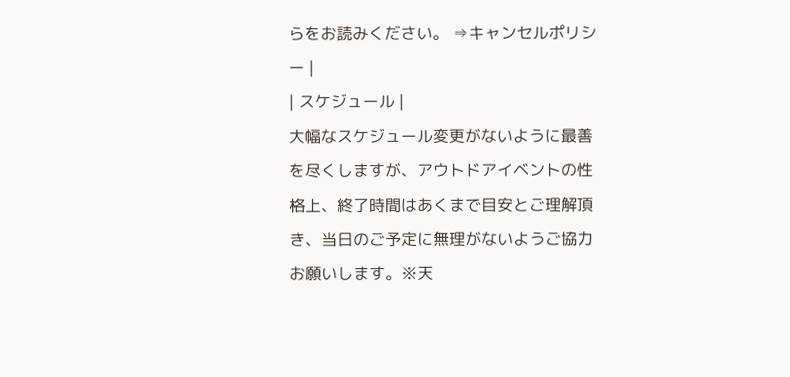らをお読みください。 ⇒キャンセルポリシー |
| スケジュール |
大幅なスケジュール変更がないように最善を尽くしますが、アウトドアイベントの性格上、終了時間はあくまで目安とご理解頂き、当日のご予定に無理がないようご協力お願いします。※天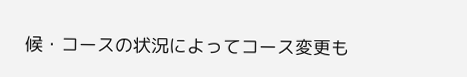候・コースの状況によってコース変更も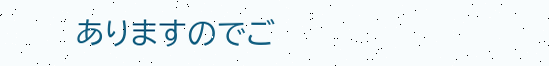ありますのでご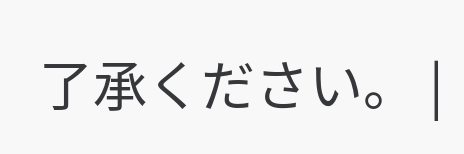了承ください。 |